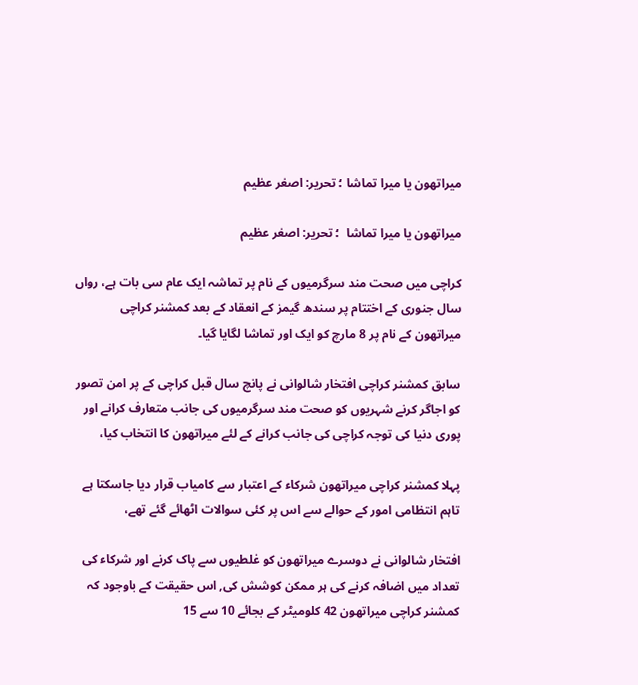میراتھون یا میرا تماشا ؛ تحریر: اصغر عظیم

میراتھون یا میرا تماشا  ؛ تحریر: اصغر عظیم

کراچی میں صحت مند سرگرمیوں کے نام پر تماشہ ایک عام سی بات ہے، رواں سال جنوری کے اختتام پر سندھ گیمز کے انعقاد کے بعد کمشنر کراچی میراتھون کے نام پر 8 مارچ کو ایک اور تماشا لگایا گیا۔

سابق کمشنر کراچی افتخار شالوانی نے پانچ سال قبل کراچی کے پر امن تصور کو اجاگر کرنے شہریوں کو صحت مند سرگرمیوں کی جانب متعارف کرانے اور پوری دنیا کی توجہ کراچی کی جانب کرانے کے لئے میراتھون کا انتخاب کیا،

پہلا کمشنر کراچی میراتھون شرکاء کے اعتبار سے کامیاب قرار دیا جاسکتا ہے تاہم انتظامی امور کے حوالے سے اس پر کئی سوالات اٹھائے گئے تھے،

افتخار شالوانی نے دوسرے میراتھون کو غلطیوں سے پاک کرنے اور شرکاء کی تعداد میں اضافہ کرنے کی ہر ممکن کوشش کی, اس حقیقت کے باوجود کہ کمشنر کراچی میراتھون 42 کلومیٹر کے بجائے 10 سے 15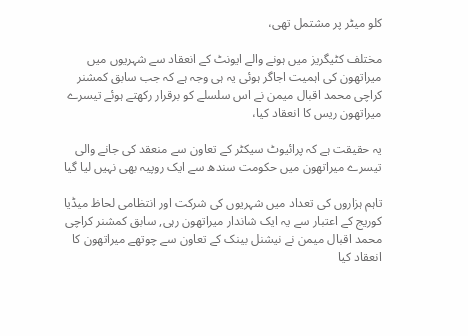کلو میٹر پر مشتمل تھی،

مختلف کٹیگریز میں ہونے والے ایونٹ کے انعقاد سے شہریوں میں میراتھون کی اہمیت اجاگر ہوئی یہ ہی وجہ ہے کہ جب سابق کمشنر کراچی محمد اقبال میمن نے اس سلسلے کو برقرار رکھتے ہوئے تیسرے میراتھون ریس کا انعقاد کیا،

یہ حقیقت ہے کہ پرائیوٹ سیکٹر کے تعاون سے منعقد کی جانے والی تیسرے میراتھون میں حکومت سندھ سے ایک روپیہ بھی نہیں لیا گیا

تاہم ہزاروں کی تعداد میں شہریوں کی شرکت اور انتظامی لحاظ میڈیا کوریج کے اعتبار سے یہ ایک شاندار میراتھون رہی, سابق کمشنر کراچی محمد اقبال میمن نے نیشنل بینک کے تعاون سے چوتھے میراتھون کا انعقاد کیا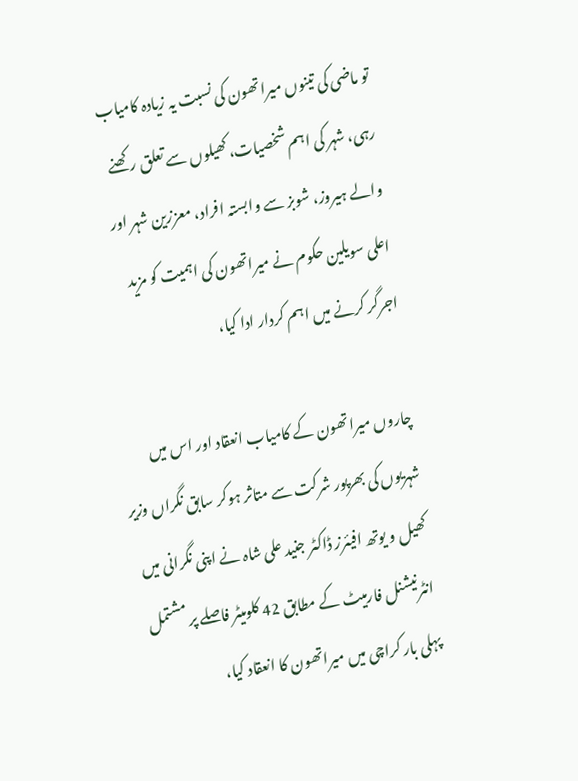تو ماضی کی تینوں میراتھون کی نسبت یہ زیادہ کامیاب رہی، شہر کی اہم شخصیات، کھیلوں سے تعلق رکھنے والے ہیروز، شوبز سے وابستہ افراد، معززین شہر اور اعلی سویلین حکوم نے میراتھون کی اہمیت کو مزید اجرگر کرنے میں اہم کردار ادا کیا،

چاروں میراتھون کے کامیاب انعقاد اور اس میں شہریوں کی بھرپور شرکت سے متاثر ہوکر سابق نگراں وزیر کھیل و یوتھ افیئرز ڈاکٹر جنید علی شاہ نے اپنی نگرانی میں انٹرنیشنل فارمیٹ کے مطابق 42 کلومیٹر فاصلے پر مشتمل پہلی بار کراچی میں میراتھون کا انعقاد کیا،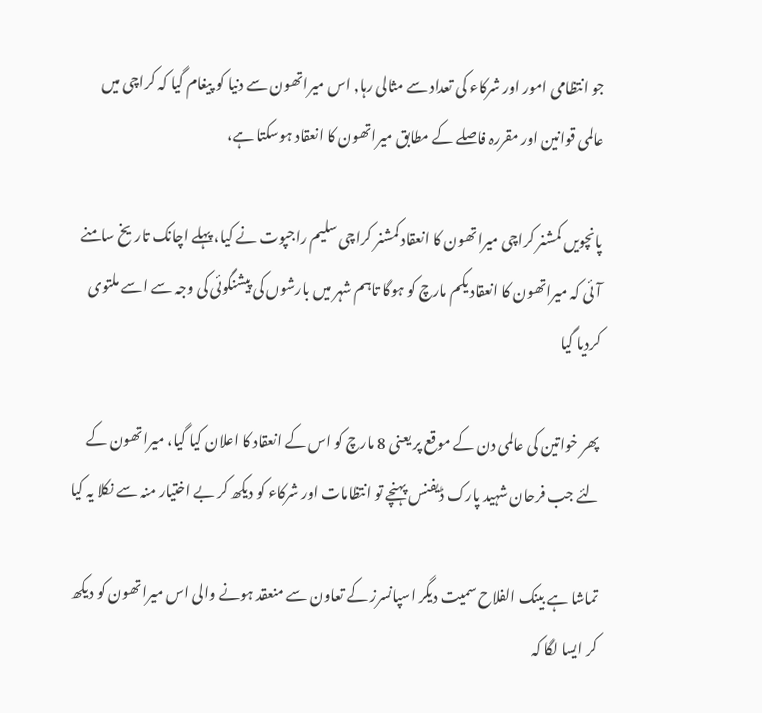جو انتظامی امور اور شرکاء کی تعداد سے مثالی رہا, اس میراتھون سے دنیا کو پیغام گیا کہ کراچی میں عالمی قوانین اور مقررہ فاصلے کے مطابق میراتھون کا انعقاد ہوسکتا ہے،

پانچویں کمشنر کراچی میراتھون کا انعقاد کمشنر کراچی سلیم راجپوت نے کیا، پہلے اچانک تاریخ سامنے آئی کہ میراتھون کا انعقاد یکم مارچ کو ہوگا تاہم شہر میں بارشوں کی پیشنگوئی کی وجہ سے اسے ملتوی کردیا گیا

پھر خواتین کی عالمی دن کے موقع پر یعنی 8 مارچ کو اس کے انعقاد کا اعلان کیا گیا، میراتھون کے لئے جب فرحان شہید پارک ڈیفنس پہنچے تو انتظامات اور شرکاء کو دیکھ کر بے اختیار منہ سے نکلا یہ کیا

تماشا ہے بینک الفلاح سمیت دیگر اسپانسرز کے تعاون سے منعقد ہونے والی اس میراتھون کو دیکھ کر ایسا لگا کہ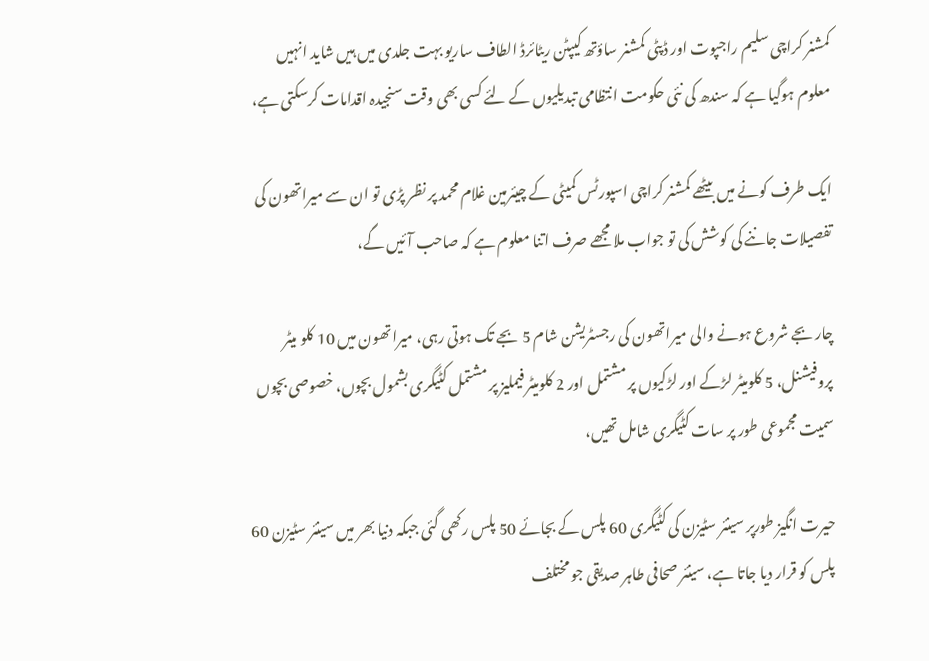کمشنر کراچی سلیم راجپوت اور ڈپٹی کمشنر ساؤتھ کیپٹن ریٹائرڈ الطاف ساریو بہت جلدی میں ہیں شاید انہیں معلوم ہوگیا ہے کہ سندھ کی نئی حکومت انتظامی تبدیلیوں کے لئے کسی بھی وقت سنجیدہ اقدامات کرسکتی ہے،

ایک طرف کونے میں بیٹھے کمشنر کراچی اسپورٹس کمیٹی کے چیئرمین غلام محمد پر نظر پڑی تو ان سے میراتھون کی تفصیلات جاننے کی کوشش کی تو جواب ملا مجھے صرف اتنا معلوم ہے کہ صاحب آئیں گے،

چار بجے شروع ہونے والی میراتھون کی رجسٹریشن شام 5 بجے تک ہوتی رہی، میراتھون میں 10 کلو میٹر پروفیشنل، 5 کلومیٹر لڑکے اور لڑکیوں پر مشتمل اور 2 کلومیٹر فیملیز پر مشتمل کٹیگری بشمول بچوں، خصوصی بچوں سمیت مجموعی طور پر سات کٹیگری شامل تھیں،

حیرت انگیز طورپر سینئر سٹیزن کی کٹیگری 60 پلس کے بجائے 50 پلس رکھی گئی جبکہ دنیا بھر میں سینئر سٹیزن 60 پلس کو قرار دیا جاتا ہے، سینئر صحافی طاہر صدیقی جو مختلف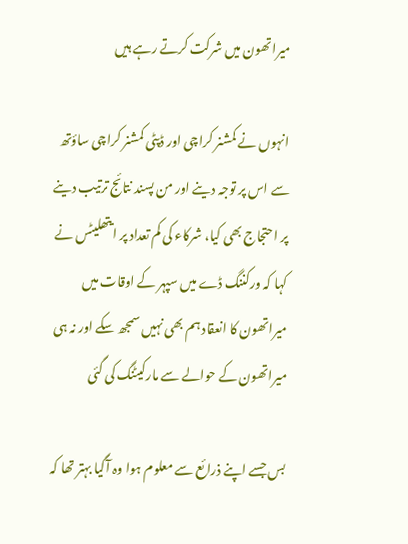میراتھون میں شرکت کرتے رہے ہیں

انہوں نے کمشنر کراچی اور ڈپٹی کمشنر کراچی ساؤتھ سے اس پر توجہ دینے اور من پسند نتائج ترتیب دینے پر احتجاج بھی کیا، شرکاء کی کم تعداد پر ایتھلیٹس نے کہا کہ ورکننگ ڈے میں سپہر کے اوقات میں میراتھون کا انعقاد ہم بھی نہیں سمجھ سکے اور نہ ہی میراتھون کے حوالے سے مارکیٹنگ کی گئی

بس جسے اپنے ذرائع سے معلوم ہوا وہ آگیا بہتر تھا کہ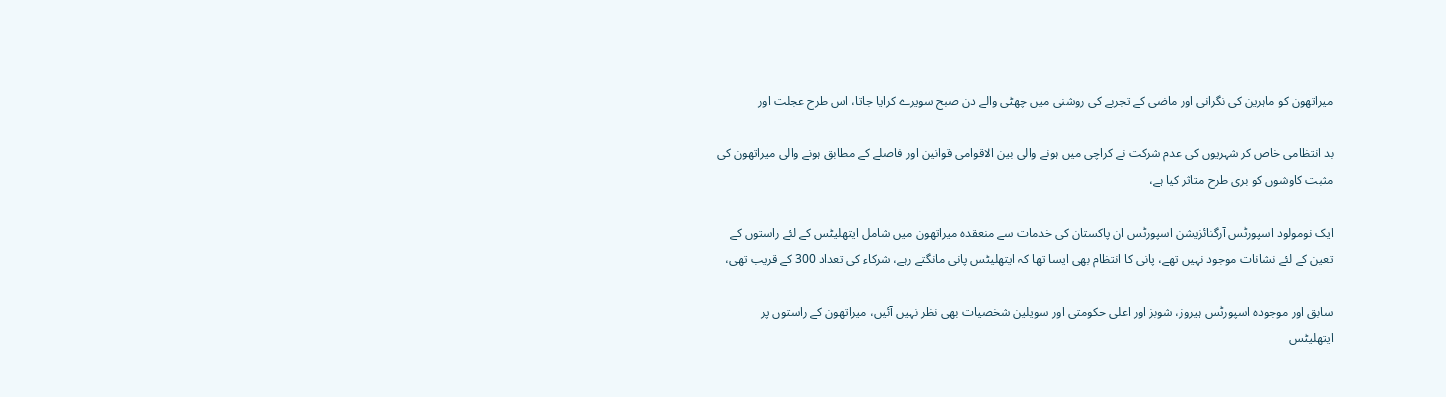میراتھون کو ماہرین کی نگرانی اور ماضی کے تجربے کی روشنی میں چھٹی والے دن صبح سویرے کرایا جاتا، اس طرح عجلت اور

بد انتظامی خاص کر شہریوں کی عدم شرکت نے کراچی میں ہونے والی بین الاقوامی قوانین اور فاصلے کے مطابق ہونے والی میراتھون کی مثبت کاوشوں کو بری طرح متاثر کیا ہے،

ایک نومولود اسپورٹس آرگنائزیشن اسپورٹس ان پاکستان کی خدمات سے منعقدہ میراتھون میں شامل ایتھلیٹس کے لئے راستوں کے تعین کے لئے نشانات موجود نہیں تھے، پانی کا انتظام بھی ایسا تھا کہ ایتھلیٹس پانی مانگتے رہے، شرکاء کی تعداد 300 کے قریب تھی،

سابق اور موجودہ اسپورٹس ہیروز، شوبز اور اعلی حکومتی اور سویلین شخصیات بھی نظر نہیں آئیں، میراتھون کے راستوں پر ایتھلیٹس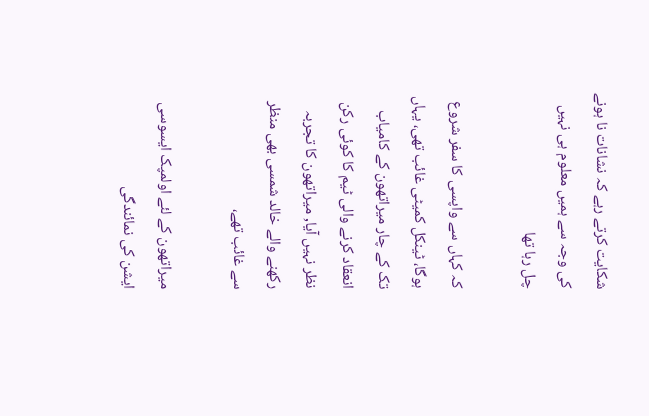شکایت کرتے رہے کہ نشانات نا ہونے کی وجہ سے ہمیں معلوم ہی نہیں چل رہا تھا

کہ کہاں سے واپسی کا سفر شروع ہوگا، ٹینکل کمیٹی غائب تھی، یہاں تک کے چار میراتھون کے کامیاب انعقاد کرنے والی ٹیم کا کوئی رکن نظر نہیں آیا, میراتھون کا تجربہ رکھنے والے خالد شمسی بھی منظر سے غائب تھے،

میراتھون کے لئے اولمپک ایسوسی ایشن کی نمائندگی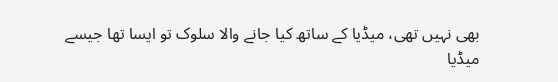بھی نہیں تھی، میڈیا کے ساتھ کیا جانے والا سلوک تو ایسا تھا جیسے میڈیا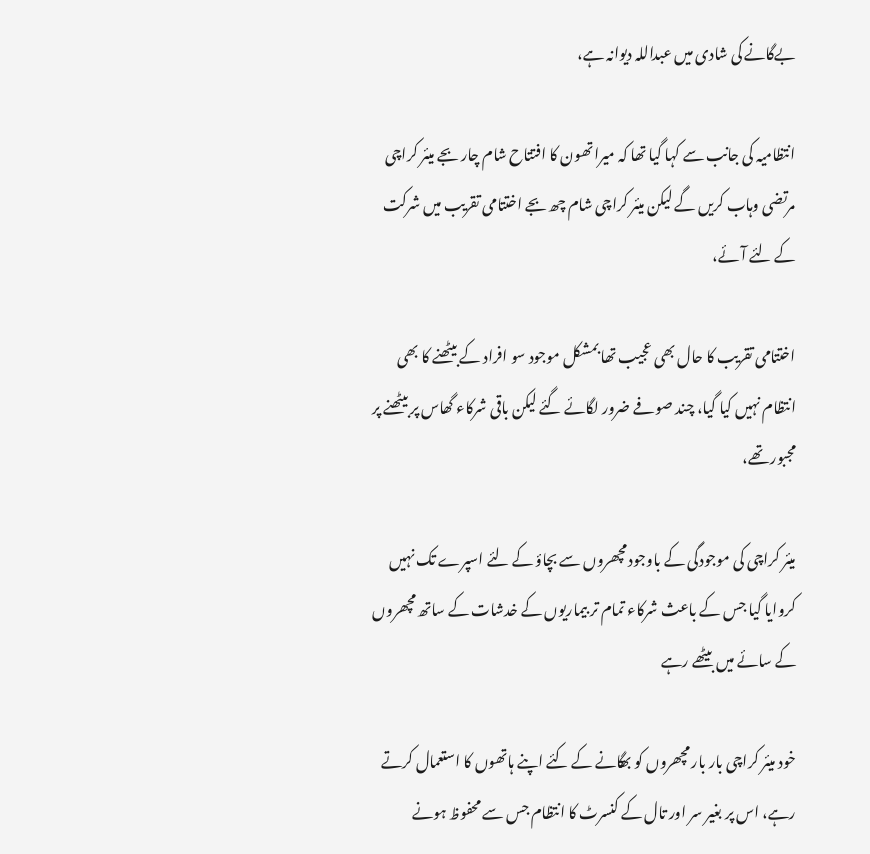بےگانے کی شادی میں عبداللہ دیوانہ ہے،

انتظامیہ کی جانب سے کہا گیا تھا کہ میراتھون کا افتتاح شام چار بجے میئر کراچی مرتضی وہاب کریں گے لیکن میئر کراچی شام چھ بجے اختتامی تقریب میں شرکت کے لئے آئے،

اختتامی تقریب کا حال بھی عجیب تھا بمشکل موجود سو افراد کے بیٹھنے کا بھی انتظام نہیں کیا گیا، چند صوفے ضرور لگائے گئے لیکن باقی شرکاء گھاس پر بیٹھنے پر مجبور تھے،

میئر کراچی کی موجودگی کے باوجود مچھروں سے بچاؤ کے لئے اسپرے تک نہیں کروایا گیا جس کے باعث شرکاء تمام تر بیماریوں کے خدشات کے ساتھ مچھروں کے سائے میں بیٹھے رہے

خود میئر کراچی بار بار مچھروں کو بھگانے کے کئے اپنے ہاتھوں کا استعمال کرتے رہے، اس پر بغیر سر اور تال کے کنسرٹ کا انتظام جس سے محفوظ ہونے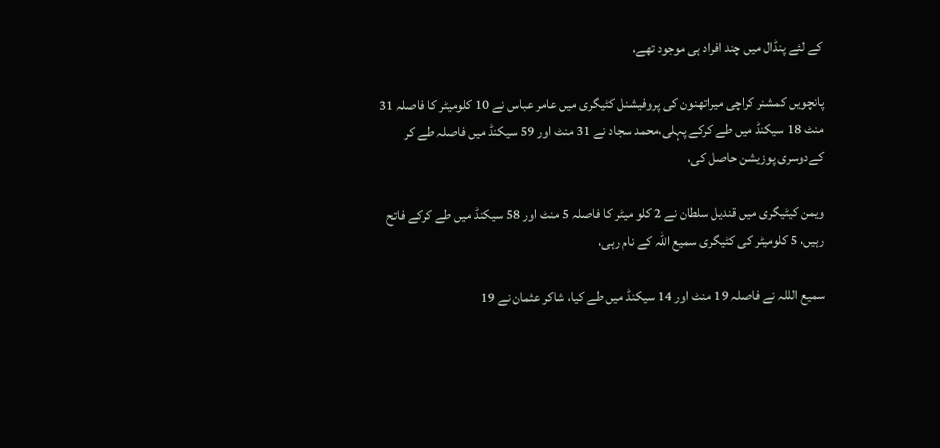کے لئے پنڈال میں چند افراد ہی موجود تھے،

پانچویں کمشنر کراچی میراتھنون کی پروفیشنل کٹیگری میں عامر عباس نے 10 کلومیٹر کا فاصلہ 31 منٹ 18 سیکنڈ میں طے کرکے پہلی،محمد سجاد نے 31 منٹ اور 59 سیکنڈ میں فاصلہ طے کر کےدوسری پوزیشن حاصل کی،

ویمن کیٹیگری میں قندیل سلطان نے 2 کلو میٹر کا فاصلہ 5 منٹ اور 58 سیکنڈ میں طے کرکے فاتح رہیں، 5 کلومیٹر کی کٹیگری سمیع اللہ کے نام رہی،

سمیع الللہ نے فاصلہ 19 منٹ اور 14 سیکنڈ میں طے کیا، شاکر عثمان نے 19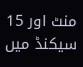منٹ اور 15 سیکنڈ میں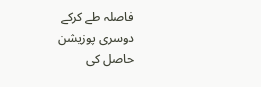فاصلہ طے کرکے دوسری پوزیشن حاصل کی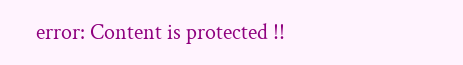error: Content is protected !!